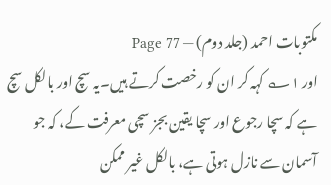مکتوبات احمد (جلد دوم) — Page 77
اور ۱؎ کہہ کر ان کو رخصت کرتے ہیں۔یہ سچ اور بالکل سچ ہے کہ سچا رجوع اور سچا یقین بجز سچی معرفت کے، کہ جو آسمان سے نازل ہوتی ہے، بالکل غیر ممکن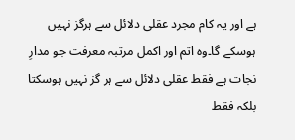ہے اور یہ کام مجرد عقلی دلائل سے ہرگز نہیں ہوسکے گا۔وہ اتم اور اکمل مرتبہ معرفت جو مدارِ نجات ہے فقط عقلی دلائل سے ہر گز نہیں ہوسکتا بلکہ فقط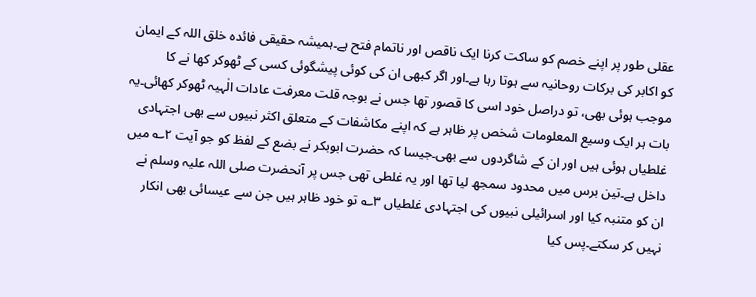عقلی طور پر اپنے خصم کو ساکت کرنا ایک ناقص اور ناتمام فتح ہے۔ہمیشہ حقیقی فائدہ خلق اللہ کے ایمان کو اکابر کی برکات روحانیہ سے ہوتا رہا ہے۔اور اگر کبھی ان کی کوئی پیشگوئی کسی کے ٹھوکر کھا نے کا موجب ہوئی بھی، تو دراصل خود اسی کا قصور تھا جس نے بوجہ قلت معرفت عادات الٰہیہ ٹھوکر کھائی۔یہ بات ہر ایک وسیع المعلومات شخص پر ظاہر ہے کہ اپنے مکاشفات کے متعلق اکثر نبیوں سے بھی اجتہادی غلطیاں ہوئی ہیں اور ان کے شاگردوں سے بھی۔جیسا کہ حضرت ابوبکر نے بضع کے لفظ کو جو آیت ۲؎ میں داخل ہے۔تین برس میں محدود سمجھ لیا تھا اور یہ غلطی تھی جس پر آنحضرت صلی اللہ علیہ وسلم نے ان کو متنبہ کیا اور اسرائیلی نبیوں کی اجتہادی غلطیاں ۳؎ تو خود ظاہر ہیں جن سے عیسائی بھی انکار نہیں کر سکتے۔پس کیا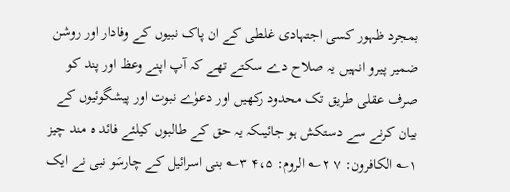بمجرد ظہور کسی اجتہادی غلطی کے ان پاک نبیوں کے وفادار اور روشن ضمیر پیرو انہیں یہ صلاح دے سکتے تھے کہ آپ اپنے وعظ اور پند کو صرف عقلی طریق تک محدود رکھیں اور دعوٰے نبوت اور پیشگوئیوں کے بیان کرنے سے دستکش ہو جائیںکہ یہ حق کے طالبوں کیلئے فائد ہ مند چیز ۱؎ الکافرون: ۷ ۲؎ الروم: ۴،۵ ۳؎ بنی اسرائیل کے چارسَو نبی نے ایک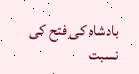بادشاہ کی فتح کی نسبت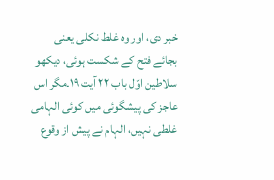خبر دی، اور وہ غلط نکلی یعنی بجائے فتح کے شکست ہوئی، دیکھو سلاطین اوّل باب ۲۲ آیت ۱۹۔مگر اس عاجز کی پیشگوئی میں کوئی الہامی غلطی نہیں، الہام نے پیش از وقوع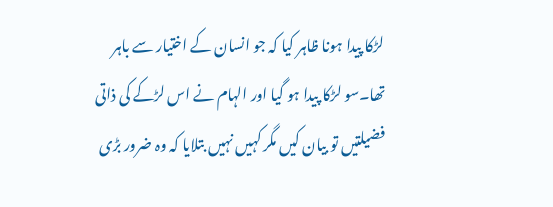لڑکا پیدا ہونا ظاہر کیا کہ جو انسان کے اختیار سے باہر تھا۔سو لڑکا پیدا ہو گیا اور الہام نے اس لڑکے کی ذاتی فضیلتیں تو بیان کیں مگر کہیں نہیں بتلایا کہ وہ ضرور بڑی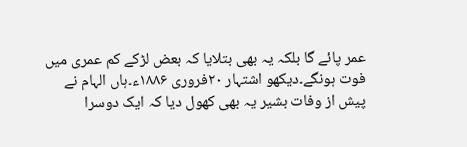عمر پائے گا بلکہ یہ بھی بتلایا کہ بعض لڑکے کم عمری میں فوت ہونگے۔دیکھو اشتہار ۲۰فروری ۱۸۸۶ء۔ہاں الہام نے پیش از وفات بشیر یہ بھی کھول دیا کہ ایک دوسرا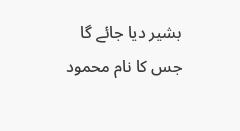بشیر دیا جائے گا جس کا نام محمود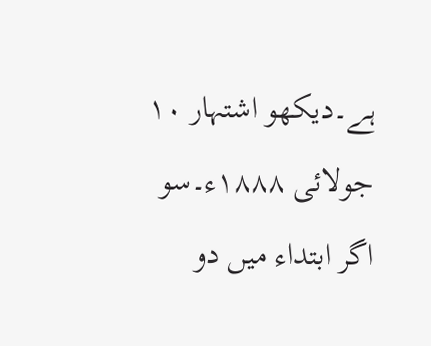ہے۔دیکھو اشتہار ۱۰ جولائی ۱۸۸۸ء۔سو اگر ابتداء میں دو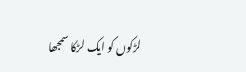لڑکوں کو ایک لڑکا سمجھا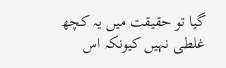گیا تو حقیقت میں یہ کچھ غلطی نہیں کیونکہ اس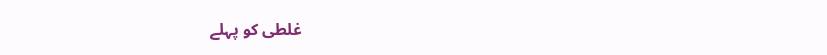غلطی کو پہلے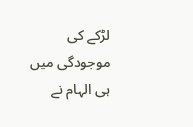لڑکے کی موجودگی میں ہی الہام نے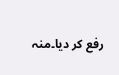رفع کر دیا۔منہ